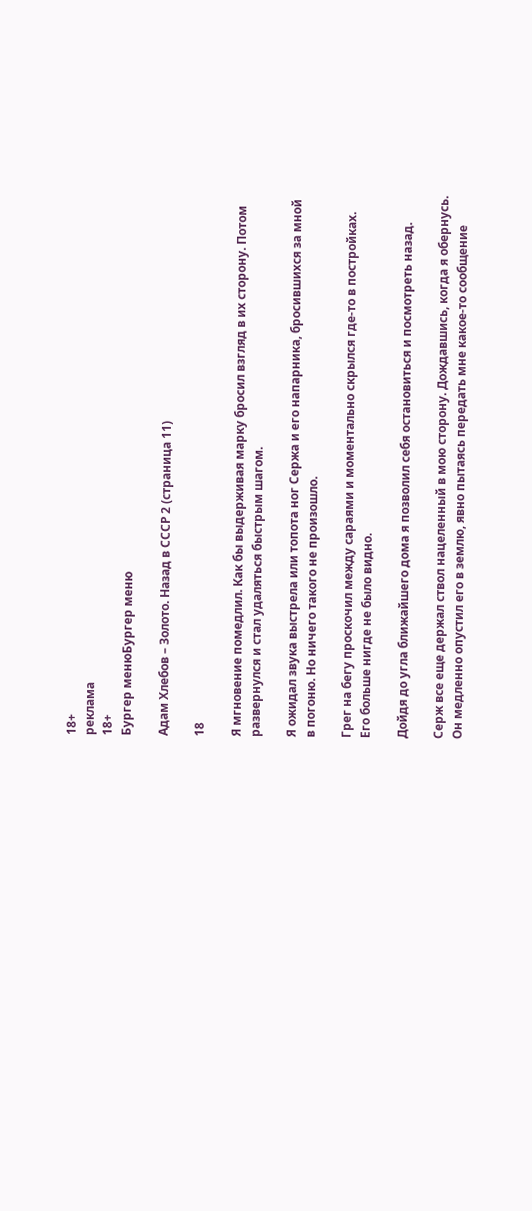18+
реклама
18+
Бургер менюБургер меню

Адам Хлебов – Золото. Назад в СССР 2 (страница 11)

18

Я мгновение помедлил. Как бы выдерживая марку бросил взгляд в их сторону. Потом развернулся и стал удаляться быстрым шагом.

Я ожидал звука выстрела или топота ног Сержа и его напарника, бросившихся за мной в погоню. Но ничего такого не произошло.

Грег на бегу проскочил между сараями и моментально скрылся где-то в постройках. Его больше нигде не было видно.

Дойдя до угла ближайшего дома я позволил себя остановиться и посмотреть назад.

Серж все еще держал ствол нацеленный в мою сторону. Дождавшись, когда я обернусь. Он медленно опустил его в землю, явно пытаясь передать мне какое-то сообщение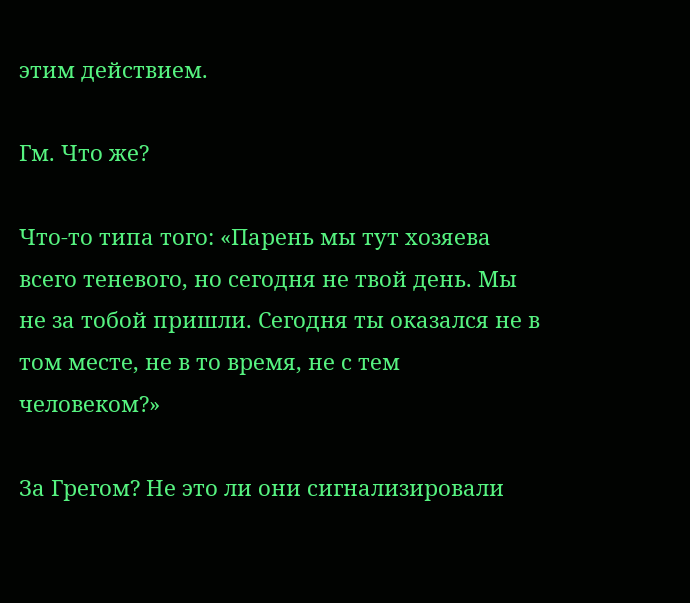этим действием.

Гм. Что же?

Что-то типа того: «Парень мы тут хозяева всего теневого, но сегодня не твой день. Мы не за тобой пришли. Сегодня ты оказался не в том месте, не в то время, не с тем человеком?»

За Грегом? Не это ли они сигнализировали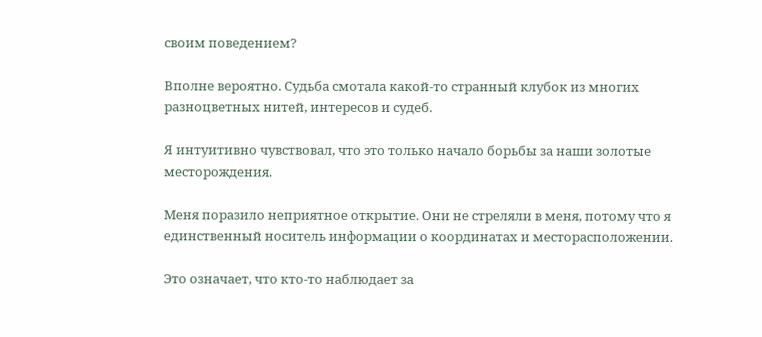своим поведением?

Вполне вероятно. Судьба смотала какой-то странный клубок из многих разноцветных нитей, интересов и судеб.

Я интуитивно чувствовал, что это только начало борьбы за наши золотые месторождения.

Меня поразило неприятное открытие. Они не стреляли в меня, потому что я единственный носитель информации о координатах и месторасположении.

Это означает, что кто-то наблюдает за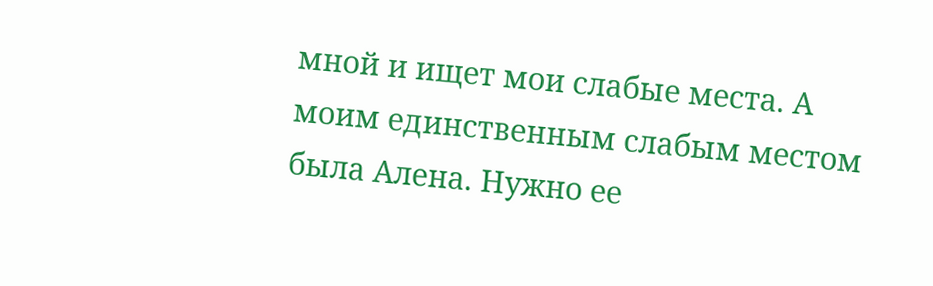мной и ищет мои слабые места. А моим единственным слабым местом была Алена. Нужно ее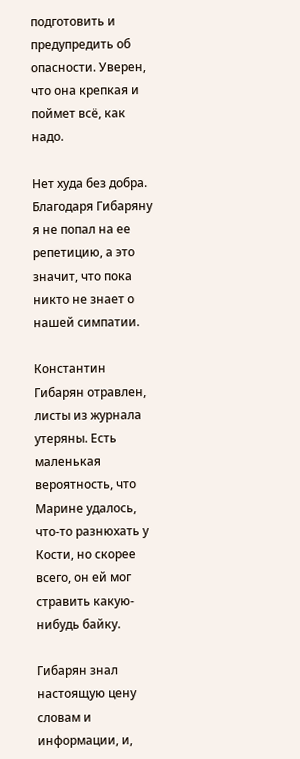подготовить и предупредить об опасности. Уверен, что она крепкая и поймет всё, как надо.

Нет худа без добра. Благодаря Гибаряну я не попал на ее репетицию, а это значит, что пока никто не знает о нашей симпатии.

Константин Гибарян отравлен, листы из журнала утеряны. Есть маленькая вероятность, что Марине удалось, что-то разнюхать у Кости, но скорее всего, он ей мог стравить какую-нибудь байку.

Гибарян знал настоящую цену словам и информации, и,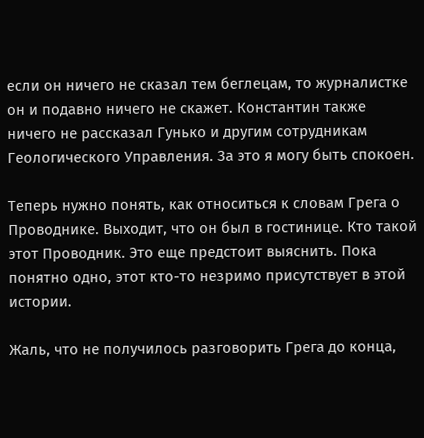если он ничего не сказал тем беглецам, то журналистке он и подавно ничего не скажет. Константин также ничего не рассказал Гунько и другим сотрудникам Геологического Управления. За это я могу быть спокоен.

Теперь нужно понять, как относиться к словам Грега о Проводнике. Выходит, что он был в гостинице. Кто такой этот Проводник. Это еще предстоит выяснить. Пока понятно одно, этот кто-то незримо присутствует в этой истории.

Жаль, что не получилось разговорить Грега до конца,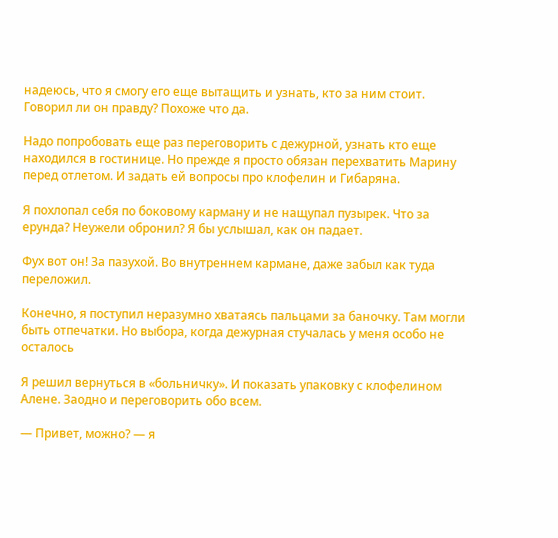надеюсь, что я смогу его еще вытащить и узнать, кто за ним стоит. Говорил ли он правду? Похоже что да.

Надо попробовать еще раз переговорить с дежурной, узнать кто еще находился в гостинице. Но прежде я просто обязан перехватить Марину перед отлетом. И задать ей вопросы про клофелин и Гибаряна.

Я похлопал себя по боковому карману и не нащупал пузырек. Что за ерунда? Неужели обронил? Я бы услышал, как он падает.

Фух вот он! За пазухой. Во внутреннем кармане, даже забыл как туда переложил.

Конечно, я поступил неразумно хватаясь пальцами за баночку. Там могли быть отпечатки. Но выбора, когда дежурная стучалась у меня особо не осталось

Я решил вернуться в «больничку». И показать упаковку с клофелином Алене. Заодно и переговорить обо всем.

— Привет, можно? — я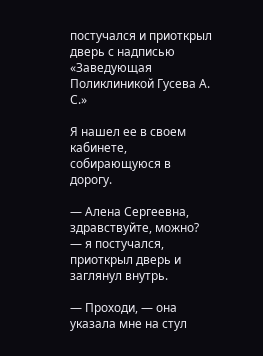постучался и приоткрыл дверь с надписью «Заведующая Поликлиникой Гусева А. С.»

Я нашел ее в своем кабинете, собирающуюся в дорогу.

— Алена Сергеевна, здравствуйте, можно? — я постучался, приоткрыл дверь и заглянул внутрь.

— Проходи, — она указала мне на стул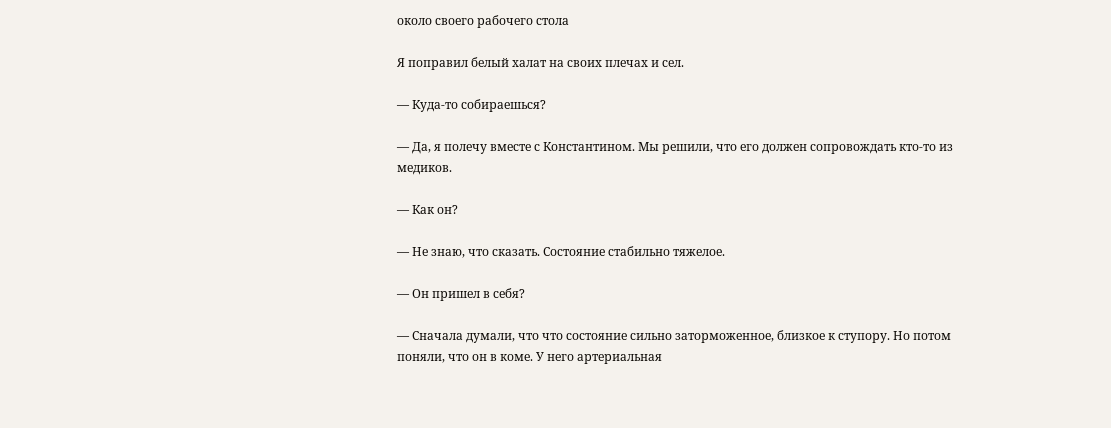около своего рабочего стола

Я поправил белый халат на своих плечах и сел.

— Куда-то собираешься?

— Да, я полечу вместе с Константином. Мы решили, что его должен сопровождать кто-то из медиков.

— Как он?

— Не знаю, что сказать. Состояние стабильно тяжелое.

— Он пришел в себя?

— Сначала думали, что что состояние сильно заторможенное, близкое к ступору. Но потом поняли, что он в коме. У него артериальная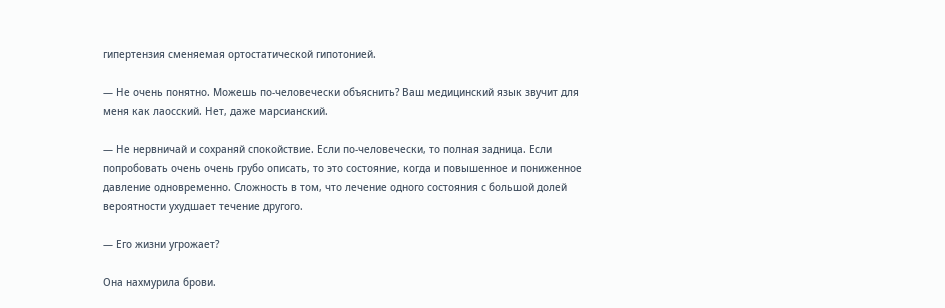гипертензия сменяемая ортостатической гипотонией.

— Не очень понятно. Можешь по-человечески объяснить? Ваш медицинский язык звучит для меня как лаосский. Нет, даже марсианский.

— Не нервничай и сохраняй спокойствие. Если по-человечески, то полная задница. Если попробовать очень очень грубо описать, то это состояние, когда и повышенное и пониженное давление одновременно. Сложность в том, что лечение одного состояния с большой долей вероятности ухудшает течение другого.

— Его жизни угрожает?

Она нахмурила брови.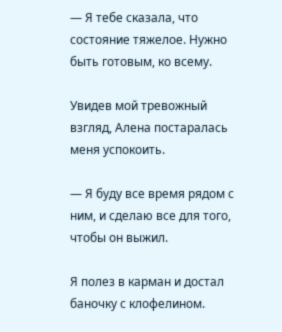— Я тебе сказала, что состояние тяжелое. Нужно быть готовым, ко всему.

Увидев мой тревожный взгляд, Алена постаралась меня успокоить.

— Я буду все время рядом с ним, и сделаю все для того, чтобы он выжил.

Я полез в карман и достал баночку с клофелином.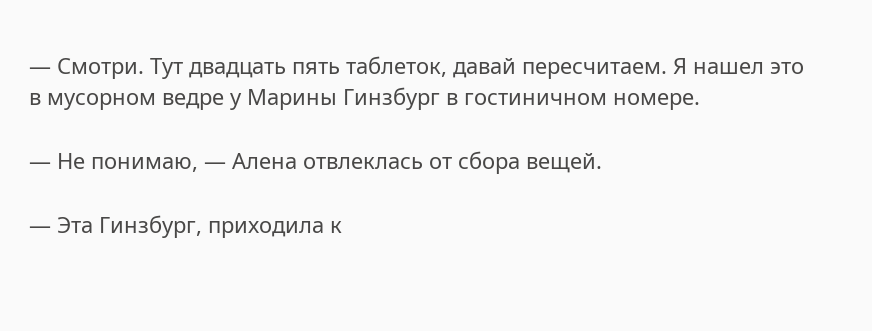— Смотри. Тут двадцать пять таблеток, давай пересчитаем. Я нашел это в мусорном ведре у Марины Гинзбург в гостиничном номере.

— Не понимаю, — Алена отвлеклась от сбора вещей.

— Эта Гинзбург, приходила к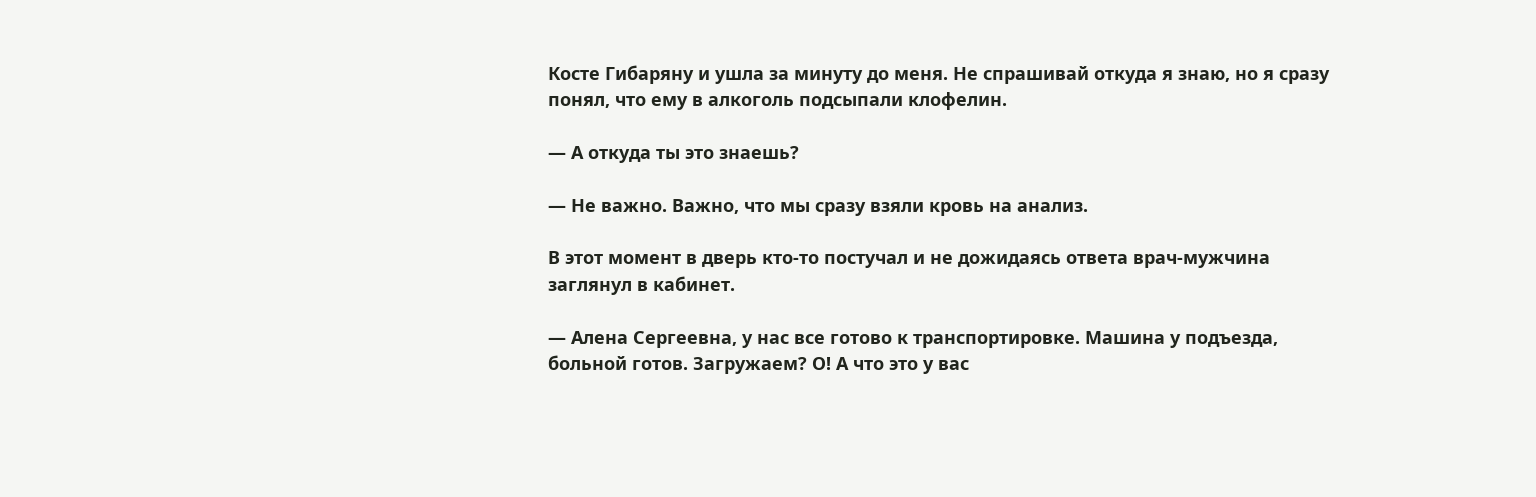Косте Гибаряну и ушла за минуту до меня. Не спрашивай откуда я знаю, но я сразу понял, что ему в алкоголь подсыпали клофелин.

— А откуда ты это знаешь?

— Не важно. Важно, что мы сразу взяли кровь на анализ.

В этот момент в дверь кто-то постучал и не дожидаясь ответа врач-мужчина заглянул в кабинет.

— Алена Сергеевна, у нас все готово к транспортировке. Машина у подъезда, больной готов. Загружаем? О! А что это у вас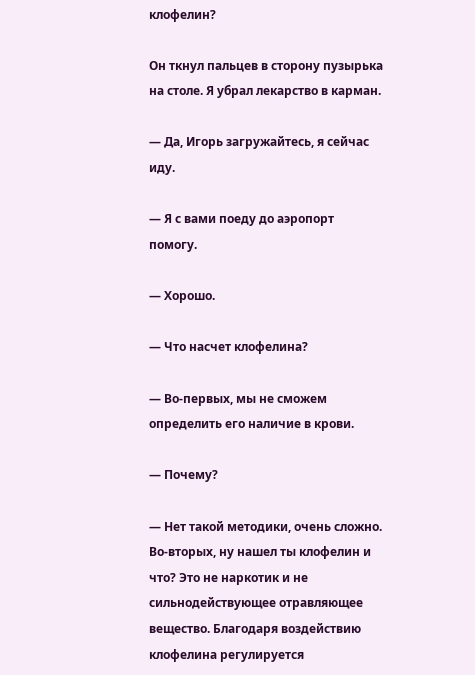клофелин?

Он ткнул пальцев в сторону пузырька на столе. Я убрал лекарство в карман.

— Да, Игорь загружайтесь, я сейчас иду.

— Я с вами поеду до аэропорт помогу.

— Хорошо.

— Что насчет клофелина?

— Во-первых, мы не сможем определить его наличие в крови.

— Почему?

— Нет такой методики, очень сложно. Во-вторых, ну нашел ты клофелин и что? Это не наркотик и не сильнодействующее отравляющее вещество. Благодаря воздействию клофелина регулируется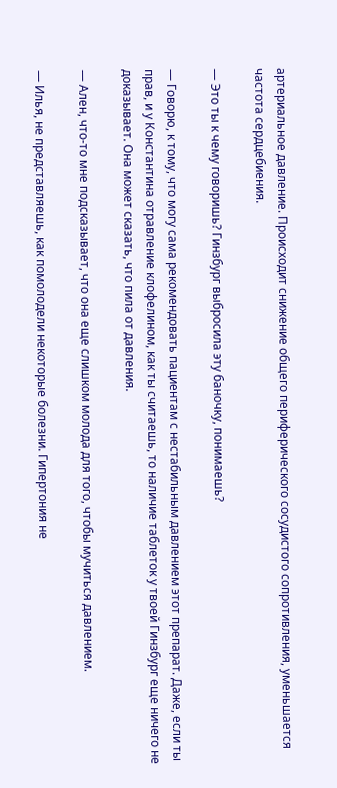артериальное давление. Происходит снижение общего периферического сосудистого сопротивления, уменьшается частота сердцебиения.

— Это ты к чему говоришь? Гинзбург выбросила эту баночку, понимаешь?

— Говорю, к тому, что могу сама рекомендовать пациентам с нестабильным давлением этот препарат. Даже, если ты прав, и у Константина отравление клофелином, как ты считаешь, то наличие таблеток у твоей Гинзбург еще ничего не доказывает. Она может сказать, что пила от давления.

— Ален, что-то мне подсказывает, что она еще слишком молода для того, чтобы мучиться давлением.

— Илья, не представляешь, как помолодели некоторые болезни. Гипертония не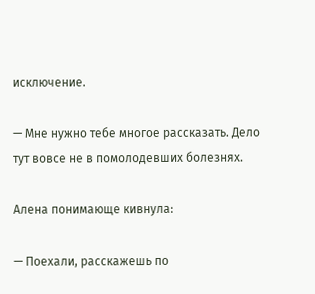исключение.

— Мне нужно тебе многое рассказать. Дело тут вовсе не в помолодевших болезнях.

Алена понимающе кивнула:

— Поехали, расскажешь по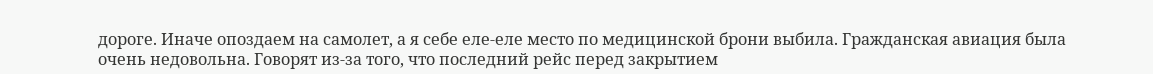дороге. Иначе опоздаем на самолет, а я себе еле-еле место по медицинской брони выбила. Гражданская авиация была очень недовольна. Говорят из-за того, что последний рейс перед закрытием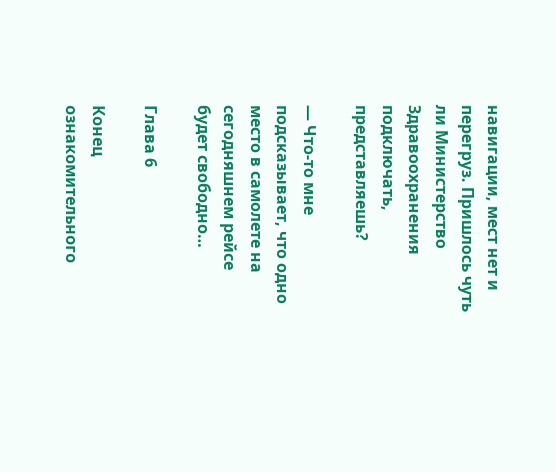навигации, мест нет и перегруз. Пришлось чуть ли Министерство Здравоохранения подключать, представляешь?

— Что-то мне подсказывает, что одно место в самолете на сегодняшнем рейсе будет свободно…

Глава 6

Конец ознакомительного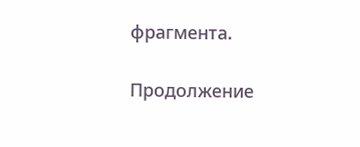фрагмента.

Продолжение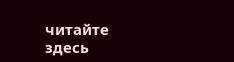читайте здесь